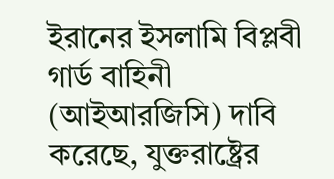ইরানের ইসলামি বিপ্লবী গার্ড বাহিনী (আইআরজিসি) দাবি করেছে, যুক্তরাষ্ট্রের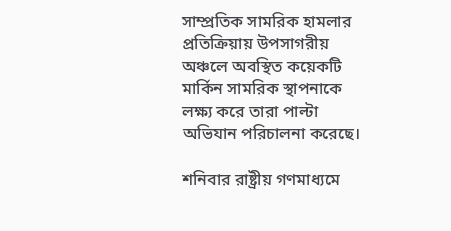সাম্প্রতিক সামরিক হামলার প্রতিক্রিয়ায় উপসাগরীয় অঞ্চলে অবস্থিত কয়েকটি মার্কিন সামরিক স্থাপনাকে লক্ষ্য করে তারা পাল্টা অভিযান পরিচালনা করেছে।

শনিবার রাষ্ট্রীয় গণমাধ্যমে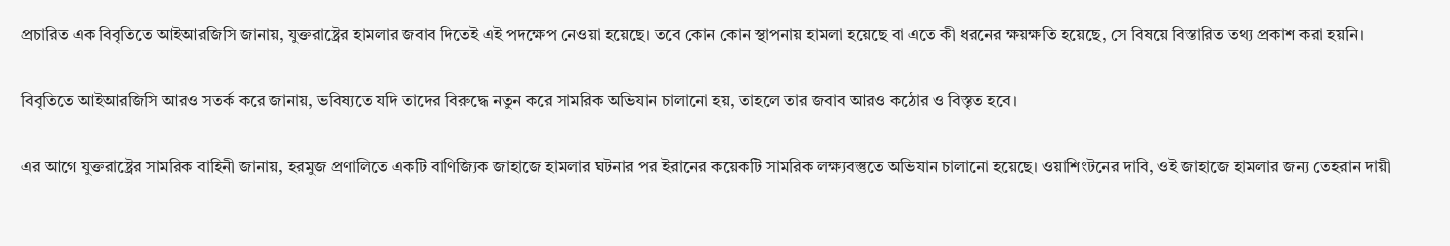প্রচারিত এক বিবৃতিতে আইআরজিসি জানায়, যুক্তরাষ্ট্রের হামলার জবাব দিতেই এই পদক্ষেপ নেওয়া হয়েছে। তবে কোন কোন স্থাপনায় হামলা হয়েছে বা এতে কী ধরনের ক্ষয়ক্ষতি হয়েছে, সে বিষয়ে বিস্তারিত তথ্য প্রকাশ করা হয়নি।

বিবৃতিতে আইআরজিসি আরও সতর্ক করে জানায়, ভবিষ্যতে যদি তাদের বিরুদ্ধে নতুন করে সামরিক অভিযান চালানো হয়, তাহলে তার জবাব আরও কঠোর ও বিস্তৃত হবে।

এর আগে যুক্তরাষ্ট্রের সামরিক বাহিনী জানায়, হরমুজ প্রণালিতে একটি বাণিজ্যিক জাহাজে হামলার ঘটনার পর ইরানের কয়েকটি সামরিক লক্ষ্যবস্তুতে অভিযান চালানো হয়েছে। ওয়াশিংটনের দাবি, ওই জাহাজে হামলার জন্য তেহরান দায়ী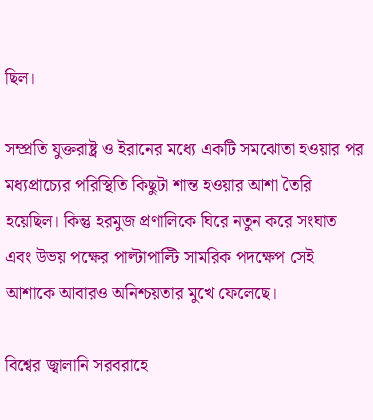ছিল।

সম্প্রতি যুক্তরাষ্ট্র ও ইরানের মধ্যে একটি সমঝোতা হওয়ার পর মধ্যপ্রাচ্যের পরিস্থিতি কিছুটা শান্ত হওয়ার আশা তৈরি হয়েছিল। কিন্তু হরমুজ প্রণালিকে ঘিরে নতুন করে সংঘাত এবং উভয় পক্ষের পাল্টাপাল্টি সামরিক পদক্ষেপ সেই আশাকে আবারও অনিশ্চয়তার মুখে ফেলেছে।

বিশ্বের জ্বালানি সরবরাহে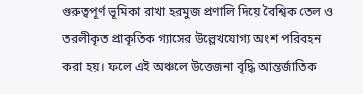গুরুত্বপূর্ণ ভূমিকা রাখা হরমুজ প্রণালি দিয়ে বৈশ্বিক তেল ও তরলীকৃত প্রাকৃতিক গ্যাসের উল্লেখযোগ্য অংশ পরিবহন করা হয়। ফলে এই অঞ্চলে উত্তেজনা বৃদ্ধি আন্তর্জাতিক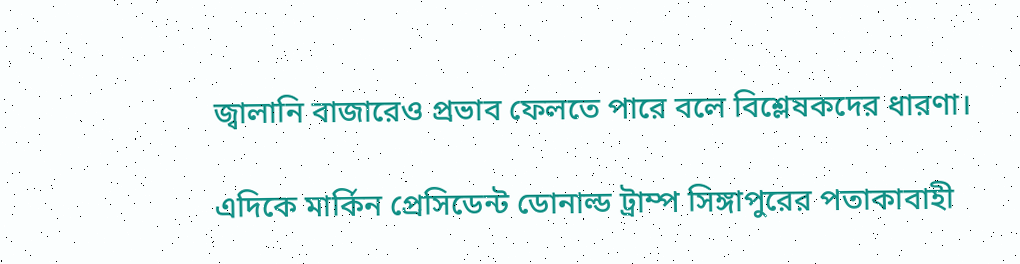জ্বালানি বাজারেও প্রভাব ফেলতে পারে বলে বিশ্লেষকদের ধারণা।

এদিকে মার্কিন প্রেসিডেন্ট ডোনাল্ড ট্রাম্প সিঙ্গাপুরের পতাকাবাহী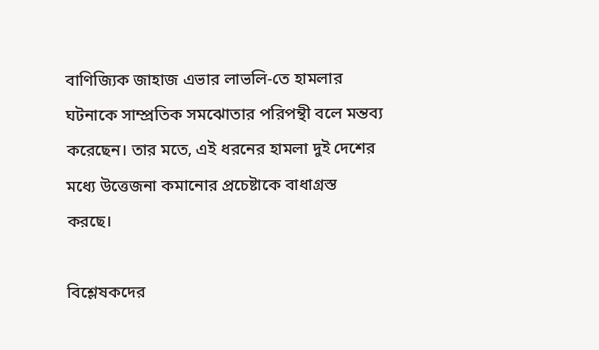বাণিজ্যিক জাহাজ এভার লাভলি-তে হামলার ঘটনাকে সাম্প্রতিক সমঝোতার পরিপন্থী বলে মন্তব্য করেছেন। তার মতে, এই ধরনের হামলা দুই দেশের মধ্যে উত্তেজনা কমানোর প্রচেষ্টাকে বাধাগ্রস্ত করছে।

বিশ্লেষকদের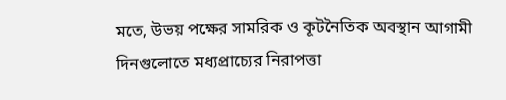মতে, উভয় পক্ষের সামরিক ও কূটনৈতিক অবস্থান আগামী দিনগুলোতে মধ্যপ্রাচ্যের নিরাপত্তা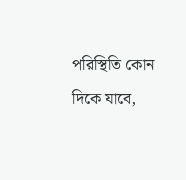পরিস্থিতি কোন দিকে যাবে,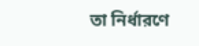তা নির্ধারণে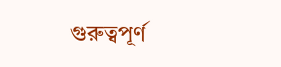গুরুত্বপূর্ণ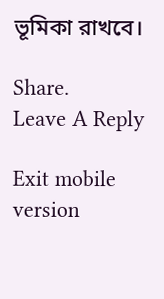ভূমিকা রাখবে।

Share.
Leave A Reply

Exit mobile version